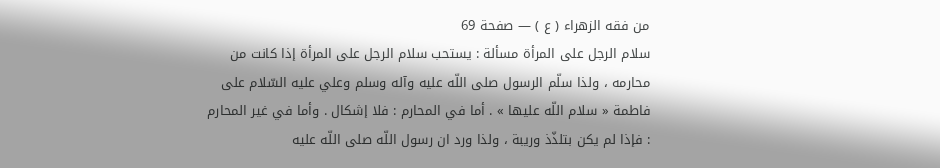من فقه الزهراء ( ع ) — صفحة 69
سلام الرجل على المرأة مسألة : يستحب سلام الرجل على المرأة إذا كانت من محارمه ، ولذا سلّم الرسول صلى اللّه عليه وآله وسلم وعلي عليه السّلام على فاطمة « سلام اللّه عليها » . أما في المحارم : فلا إشكال . وأما في غير المحارم : فإذا لم يكن بتلذّذ وريبة ، ولذا ورد ان رسول اللّه صلى اللّه عليه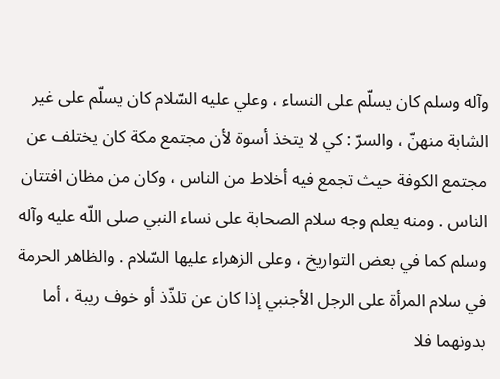وآله وسلم كان يسلّم على النساء ، وعلي عليه السّلام كان يسلّم على غير الشابة منهنّ ، والسرّ : كي لا يتخذ أسوة لأن مجتمع مكة كان يختلف عن مجتمع الكوفة حيث تجمع فيه أخلاط من الناس ، وكان من مظان افتتان الناس . ومنه يعلم وجه سلام الصحابة على نساء النبي صلى اللّه عليه وآله وسلم كما في بعض التواريخ ، وعلى الزهراء عليها السّلام . والظاهر الحرمة في سلام المرأة على الرجل الأجنبي إذا كان عن تلذّذ أو خوف ريبة ، أما بدونهما فلا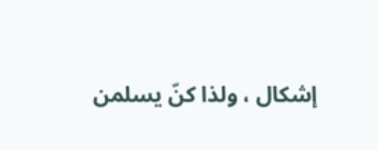إشكال ، ولذا كنّ يسلمن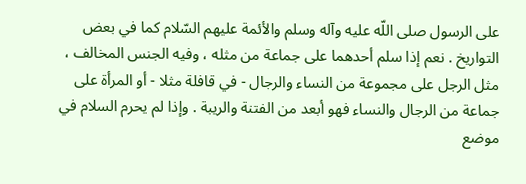على الرسول صلى اللّه عليه وآله وسلم والأئمة عليهم السّلام كما في بعض التواريخ . نعم إذا سلم أحدهما على جماعة من مثله ، وفيه الجنس المخالف ، مثل الرجل على مجموعة من النساء والرجال - في قافلة مثلا - أو المرأة على جماعة من الرجال والنساء فهو أبعد من الفتنة والريبة . وإذا لم يحرم السلام في موضع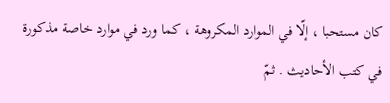كان مستحبا ، إلّا في الموارد المكروهة ، كما ورد في موارد خاصة مذكورة في كتب الأحاديث . ثمّ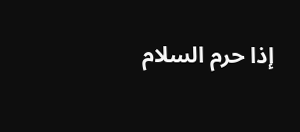إذا حرم السلام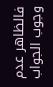فالظاهر عدم وجوب الجواب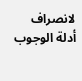لانصراف أدلة الوجوب